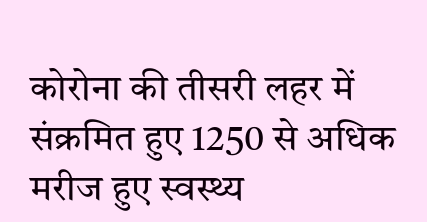कोरोना की तीसरी लहर में संक्रमित हुए 1250 से अधिक मरीज हुए स्वस्थ्य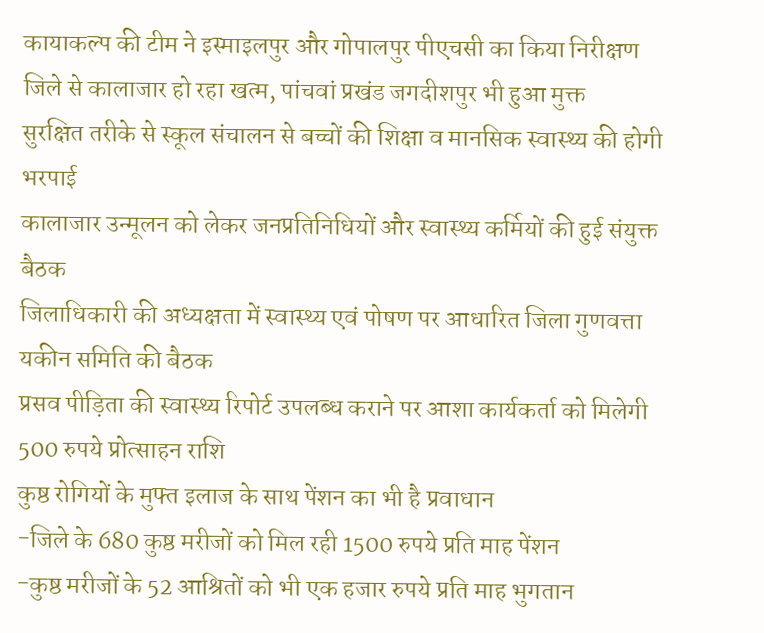कायाकल्प की टीम ने इस्माइलपुर और गोपालपुर पीएचसी का किया निरीक्षण
जिले से कालाजार हो रहा खत्म, पांचवां प्रखंड जगदीशपुर भी हुआ मुक्त
सुरक्षित तरीके से स्कूल संचालन से बच्चों की शिक्षा व मानसिक स्वास्थ्य की होगी भरपाई
कालाजार उन्मूलन को लेकर जनप्रतिनिधियों और स्वास्थ्य कर्मियों की हुई संयुक्त बैठक
जिलाधिकारी की अध्यक्षता में स्वास्थ्य एवं पोषण पर आधारित जिला गुणवत्ता यकीन समिति की बैठक
प्रसव पीड़िता की स्वास्थ्य रिपोर्ट उपलब्ध कराने पर आशा कार्यकर्ता को मिलेगी 500 रुपये प्रोत्साहन राशि
कुष्ठ रोगियों के मुफ्त इलाज के साथ पेंशन का भी है प्रवाधान
-जिले के 680 कुष्ठ मरीजों को मिल रही 1500 रुपये प्रति माह पेंशन
-कुष्ठ मरीजों के 52 आश्रितों को भी एक हजार रुपये प्रति माह भुगतान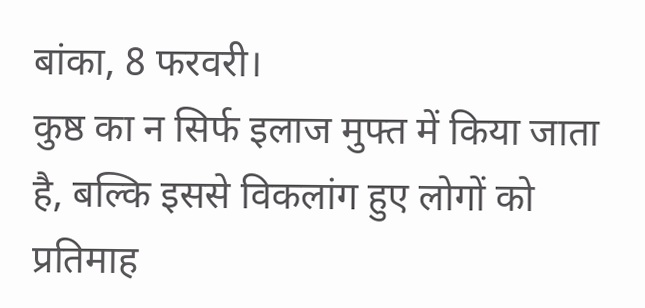बांका, 8 फरवरी।
कुष्ठ का न सिर्फ इलाज मुफ्त में किया जाता है, बल्कि इससे विकलांग हुए लोगों को प्रतिमाह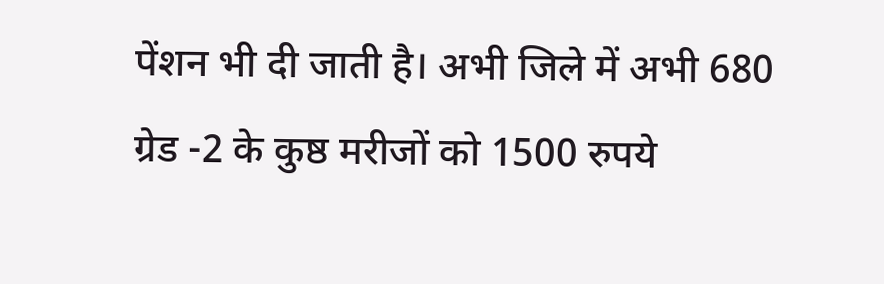पेंशन भी दी जाती है। अभी जिले में अभी 680 ग्रेड -2 के कुष्ठ मरीजों को 1500 रुपये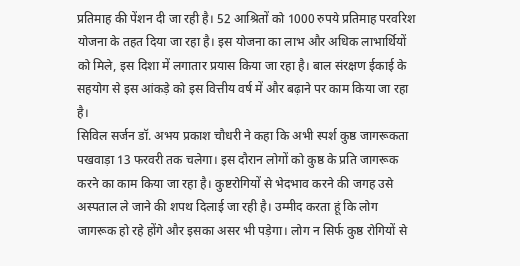प्रतिमाह की पेंशन दी जा रही है। 52 आश्रितों को 1000 रुपये प्रतिमाह परवरिश योजना के तहत दिया जा रहा है। इस योजना का लाभ और अधिक लाभार्थियों को मिले, इस दिशा में लगातार प्रयास किया जा रहा है। बाल संरक्षण ईकाई के सहयोग से इस आंकड़े को इस वित्तीय वर्ष में और बढ़ाने पर काम किया जा रहा है।
सिविल सर्जन डॉ. अभय प्रकाश चौधरी ने कहा कि अभी स्पर्श कुष्ठ जागरूकता पखवाड़ा 13 फरवरी तक चलेगा। इस दौरान लोगों को कुष्ठ के प्रति जागरूक करने का काम किया जा रहा है। कुष्टरोगियों से भेदभाव करने की जगह उसे अस्पताल ले जाने की शपथ दिलाई जा रही है। उम्मीद करता हूं कि लोग जागरूक हो रहे होंगे और इसका असर भी पड़ेगा। लोग न सिर्फ कुष्ठ रोगियों से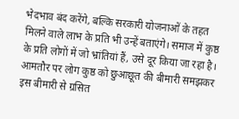भेदभाव बंद करेंगे, बल्कि सरकारी योजनाओं के तहत मिलने वाले लाभ के प्रति भी उन्हें बताएंगे। समाज में कुष्ठ के प्रति लोगों में जो भ्रांतियां हैं, उसे दूर किया जा रहा है। आमतौर पर लोग कुष्ठ को छुआछूत की बीमारी समझकर इस बीमारी से ग्रसित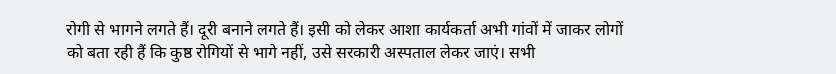रोगी से भागने लगते हैं। दूरी बनाने लगते हैं। इसी को लेकर आशा कार्यकर्ता अभी गांवों में जाकर लोगों को बता रही हैं कि कुष्ठ रोगियों से भागे नहीं, उसे सरकारी अस्पताल लेकर जाएं। सभी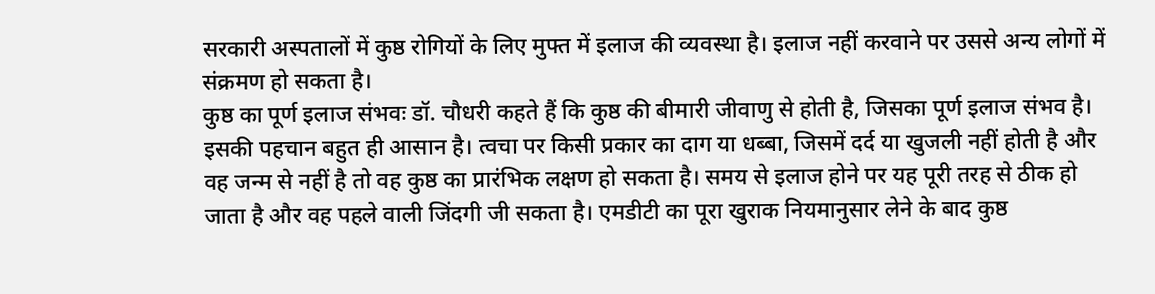सरकारी अस्पतालों में कुष्ठ रोगियों के लिए मुफ्त में इलाज की व्यवस्था है। इलाज नहीं करवाने पर उससे अन्य लोगों में संक्रमण हो सकता है।
कुष्ठ का पूर्ण इलाज संभवः डॉ. चौधरी कहते हैं कि कुष्ठ की बीमारी जीवाणु से होती है, जिसका पूर्ण इलाज संभव है। इसकी पहचान बहुत ही आसान है। त्वचा पर किसी प्रकार का दाग या धब्बा, जिसमें दर्द या खुजली नहीं होती है और वह जन्म से नहीं है तो वह कुष्ठ का प्रारंभिक लक्षण हो सकता है। समय से इलाज होने पर यह पूरी तरह से ठीक हो जाता है और वह पहले वाली जिंदगी जी सकता है। एमडीटी का पूरा खुराक नियमानुसार लेने के बाद कुष्ठ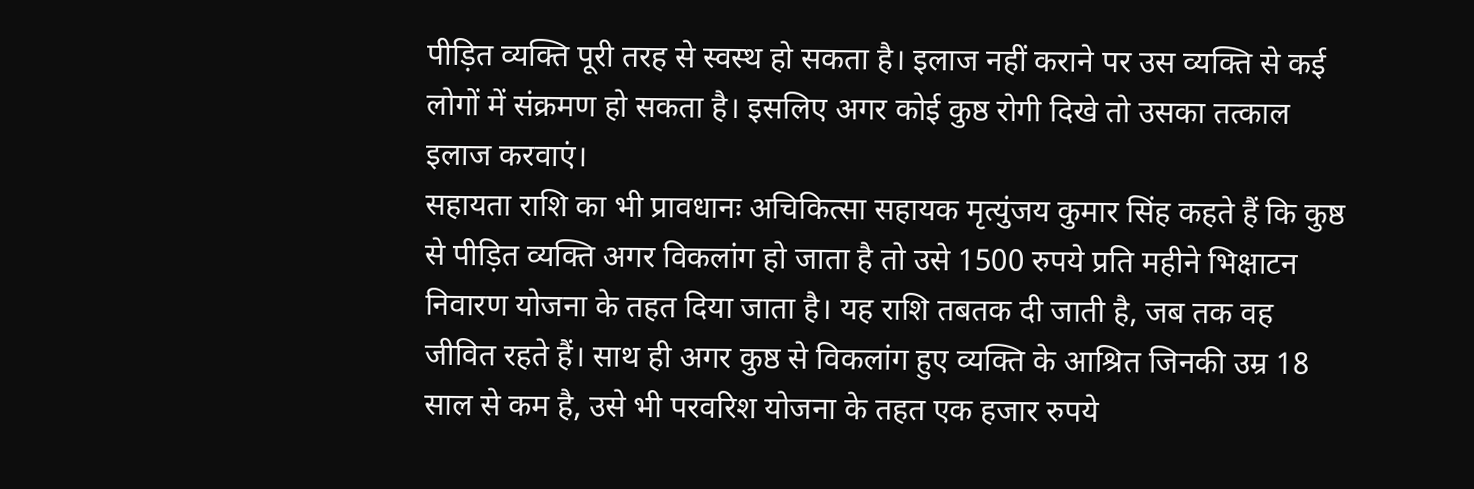पीड़ित व्यक्ति पूरी तरह से स्वस्थ हो सकता है। इलाज नहीं कराने पर उस व्यक्ति से कई लोगों में संक्रमण हो सकता है। इसलिए अगर कोई कुष्ठ रोगी दिखे तो उसका तत्काल इलाज करवाएं।
सहायता राशि का भी प्रावधानः अचिकित्सा सहायक मृत्युंजय कुमार सिंह कहते हैं कि कुष्ठ से पीड़ित व्यक्ति अगर विकलांग हो जाता है तो उसे 1500 रुपये प्रति महीने भिक्षाटन निवारण योजना के तहत दिया जाता है। यह राशि तबतक दी जाती है, जब तक वह जीवित रहते हैं। साथ ही अगर कुष्ठ से विकलांग हुए व्यक्ति के आश्रित जिनकी उम्र 18 साल से कम है, उसे भी परवरिश योजना के तहत एक हजार रुपये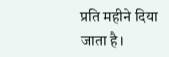प्रति महीने दिया जाता है।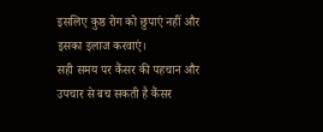इसलिए कुष्ठ रोग को छुपाएं नहीं और इसका इलाज करवाएं।
सही समय पर कैंसर की पहचान और उपचार से बच सकती है कैंसर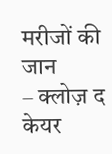मरीजों की जान
– क्लोज़ द केयर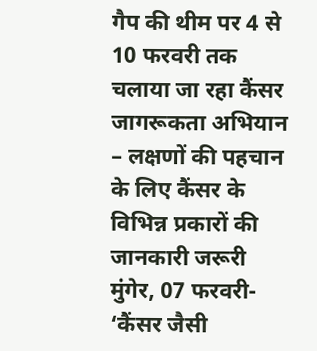गैप की थीम पर 4 से 10 फरवरी तक चलाया जा रहा कैंसर जागरूकता अभियान
– लक्षणों की पहचान के लिए कैंसर के विभिन्न प्रकारों की जानकारी जरूरी
मुंगेर, 07 फरवरी-
‘कैंसर जैसी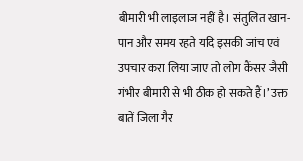बीमारी भी लाइलाज नहीं है। संतुलित खान-पान और समय रहते यदि इसकी जांच एवं उपचार करा लिया जाए तो लोग कैंसर जैसी गंभीर बीमारी से भी ठीक हो सकते हैं।’ उक्त बातें जिला गैर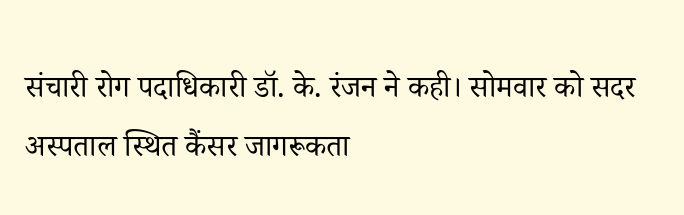संचारी रोग पदाधिकारी डॉ. के. रंजन ने कही। सोमवार को सदर अस्पताल स्थित कैंसर जागरूकता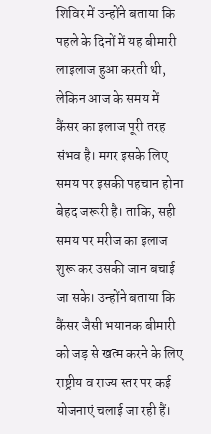शिविर में उन्होंने बताया कि पहले के दिनों में यह बीमारी लाइलाज हुआ करती थी, लेकिन आज के समय में कैंसर का इलाज पूरी तरह संभव है। मगर इसके लिए समय पर इसकी पहचान होना बेहद जरूरी है। ताकि, सही समय पर मरीज का इलाज शुरू कर उसकी जान बचाई जा सके। उन्होंने बताया कि कैंसर जैसी भयानक बीमारी को जड़ से खत्म करने के लिए राष्ट्रीय व राज्य स्तर पर कई योजनाएं चलाई जा रही हैं।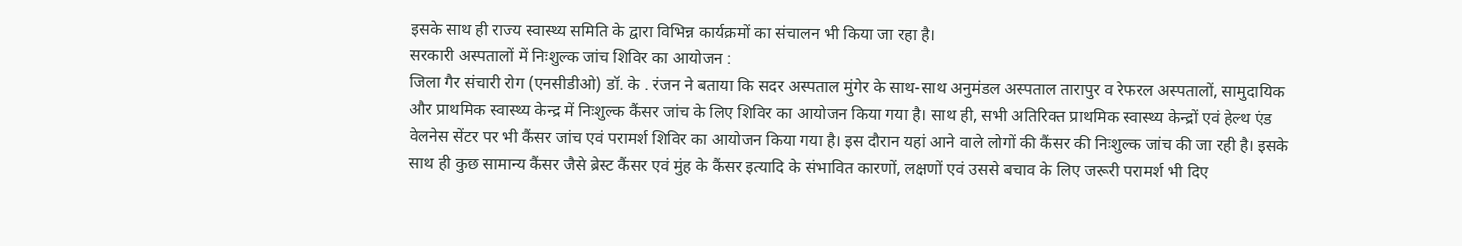इसके साथ ही राज्य स्वास्थ्य समिति के द्वारा विभिन्न कार्यक्रमों का संचालन भी किया जा रहा है।
सरकारी अस्पतालों में निःशुल्क जांच शिविर का आयोजन :
जिला गैर संचारी रोग (एनसीडीओ) डॉ. के . रंजन ने बताया कि सदर अस्पताल मुंगेर के साथ-साथ अनुमंडल अस्पताल तारापुर व रेफरल अस्पतालों, सामुदायिक और प्राथमिक स्वास्थ्य केन्द्र में निःशुल्क कैंसर जांच के लिए शिविर का आयोजन किया गया है। साथ ही, सभी अतिरिक्त प्राथमिक स्वास्थ्य केन्द्रों एवं हेल्थ एंड वेलनेस सेंटर पर भी कैंसर जांच एवं परामर्श शिविर का आयोजन किया गया है। इस दौरान यहां आने वाले लोगों की कैंसर की निःशुल्क जांच की जा रही है। इसके साथ ही कुछ सामान्य कैंसर जैसे ब्रेस्ट कैंसर एवं मुंह के कैंसर इत्यादि के संभावित कारणों, लक्षणों एवं उससे बचाव के लिए जरूरी परामर्श भी दिए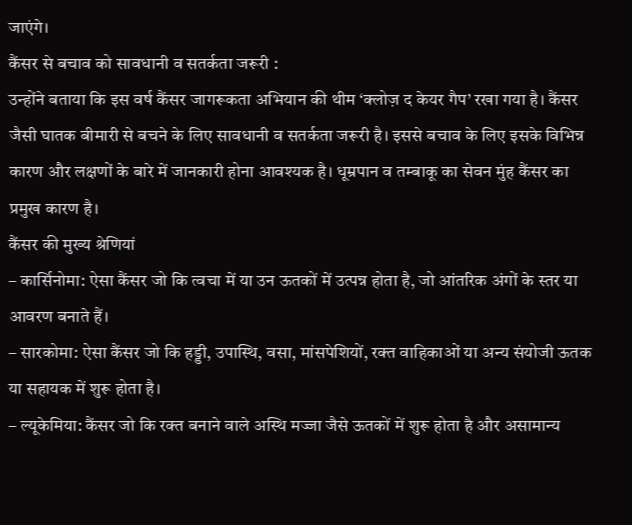जाएंगे।
कैंसर से बचाव को सावधानी व सतर्कता जरूरी :
उन्होंने बताया कि इस वर्ष कैंसर जागरूकता अभियान की थीम ‘क्लोज़ द केयर गैप’ रखा गया है। कैंसर जैसी घातक बीमारी से बचने के लिए सावधानी व सतर्कता जरूरी है। इससे बचाव के लिए इसके विभिन्न कारण और लक्षणों के बारे में जानकारी होना आवश्यक है। धूम्रपान व तम्बाकू का सेवन मुंह कैंसर का प्रमुख कारण है।
कैंसर की मुख्य श्रेणियां
– कार्सिनोमा: ऐसा कैंसर जो कि त्वचा में या उन ऊतकों में उत्पन्न होता है, जो आंतरिक अंगों के स्तर या आवरण बनाते हैं।
– सारकोमा: ऐसा कैंसर जो कि हड्डी, उपास्थि, वसा, मांसपेशियों, रक्त वाहिकाओं या अन्य संयोजी ऊतक या सहायक में शुरू होता है।
– ल्यूकेमिया: कैंसर जो कि रक्त बनाने वाले अस्थि मज्जा जैसे ऊतकों में शुरू होता है और असामान्य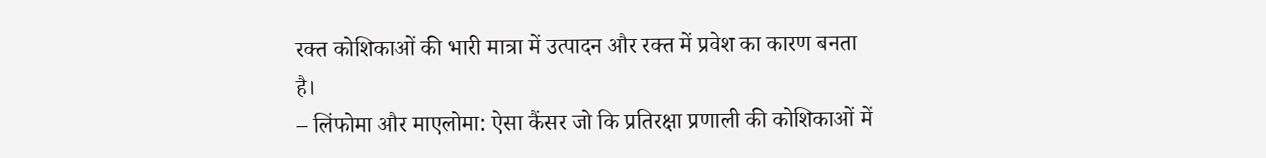रक्त कोशिकाओं की भारी मात्रा में उत्पादन और रक्त में प्रवेश का कारण बनता है।
– लिंफोमा और माएलोमा: ऐसा कैंसर जो कि प्रतिरक्षा प्रणाली की कोशिकाओं में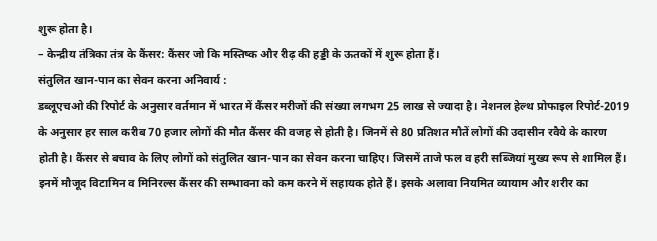शुरू होता है।
– केन्द्रीय तंत्रिका तंत्र के कैंसर: कैंसर जो कि मस्तिष्क और रीढ़ की हड्डी के ऊतकों में शुरू होता हैं।
संतुलित खान-पान का सेवन करना अनिवार्य :
डब्लूएचओ की रिपोर्ट के अनुसार वर्तमान में भारत में कैंसर मरीजों की संख्या लगभग 25 लाख से ज्यादा है। नेशनल हेल्थ प्रोफाइल रिपोर्ट-2019 के अनुसार हर साल करीब 70 हजार लोगों की मौत कैंसर की वजह से होती है। जिनमें से 80 प्रतिशत मौतें लोगों की उदासीन रवैये के कारण होती है। कैंसर से बचाव के लिए लोगों को संतुलित खान-पान का सेवन करना चाहिए। जिसमें ताजे फल व हरी सब्जियां मुख्य रूप से शामिल हैं। इनमें मौजूद विटामिन व मिनिरल्स कैंसर की सम्भावना को कम करने में सहायक होते हैं। इसके अलावा नियमित व्यायाम और शरीर का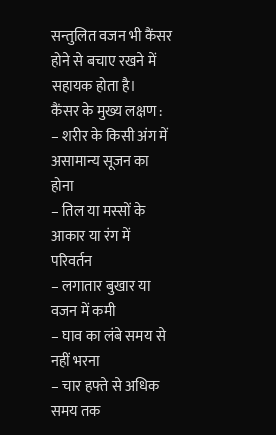सन्तुलित वजन भी कैंसर होने से बचाए रखने में सहायक होता है।
कैंसर के मुख्य लक्षण :
– शरीर के किसी अंग में असामान्य सूजन का होना
– तिल या मस्सों के आकार या रंग में परिवर्तन
– लगातार बुखार या वजन में कमी
– घाव का लंबे समय से नहीं भरना
– चार हफ्ते से अधिक समय तक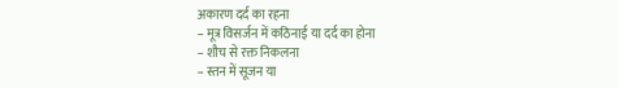अकारण दर्द का रहना
– मूत्र विसर्जन में कठिनाई या दर्द का होना
– शौच से रक्त निकलना
– स्तन में सूजन या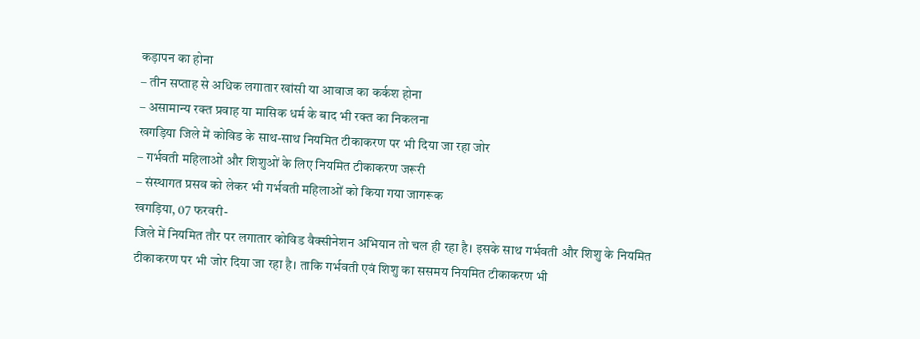कड़ापन का होना
– तीन सप्ताह से अधिक लगातार खांसी या आवाज का कर्कश होना
– असामान्य रक्त प्रवाह या मासिक धर्म के बाद भी रक्त का निकलना
खगड़िया जिले में कोविड के साथ-साथ नियमित टीकाकरण पर भी दिया जा रहा जोर
– गर्भवती महिलाओं और शिशुओं के लिए नियमित टीकाकरण जरूरी
– संस्थागत प्रसव को लेकर भी गर्भवती महिलाओं को किया गया जागरूक
खगड़िया, 07 फरवरी-
जिले में नियमित तौर पर लगातार कोविड वैक्सीनेशन अभियान तो चल ही रहा है। इसके साथ गर्भवती और शिशु के नियमित टीकाकरण पर भी जोर दिया जा रहा है। ताकि गर्भवती एवं शिशु का ससमय नियमित टीकाकरण भी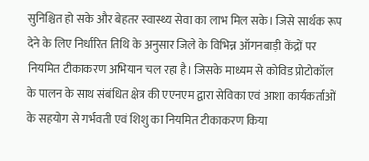सुनिश्चित हो सके और बेहतर स्वास्थ्य सेवा का लाभ मिल सके। जिसे सार्थक रूप देने के लिए निर्धारित तिथि के अनुसार जिले के विभिन्न ऑगनबाड़ी केंद्रों पर नियमित टीकाकरण अभियान चल रहा है। जिसके माध्यम से कोविड प्रोटोकॉल के पालन के साथ संबंधित क्षेत्र की एएनएम द्वारा सेविका एवं आशा कार्यकर्ताओं के सहयोग से गर्भवती एवं शिशु का नियमित टीकाकरण किया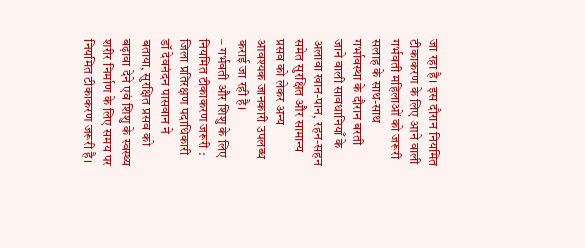जा रहा है। इस दौरान नियमित टीकाकरण के लिए आने वाली गर्भवती महिलाओं को जरूरी सलाह के साथ-साथ गर्भावस्था के दौरान बरती जाने वाली सावधानियाँ के अलावा खान-पान, रहन-सहन समेत सुरक्षित और सामान्य प्रसव को लेकर अन्य आवश्यक जानकारी उपलब्ध कराई जा रही है।
– गर्भवती और शिशु के लिए नियमित टीकाकरण जरूरी :
जिला प्रतिरक्षण पदाधिकारी डॉ देवनंदन पासवान ने बताया, सुरक्षित प्रसव को बढ़ावा देने एवं शिशु के स्वस्थ्य शरीर निर्माण के लिए समय पर नियमित टीकाकरण जरूरी है।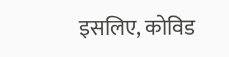इसलिए, कोविड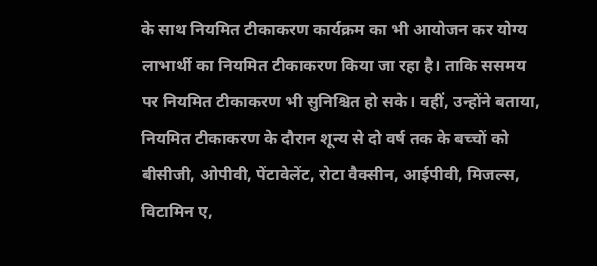के साथ नियमित टीकाकरण कार्यक्रम का भी आयोजन कर योग्य लाभार्थी का नियमित टीकाकरण किया जा रहा है। ताकि ससमय पर नियमित टीकाकरण भी सुनिश्चित हो सके। वहीं, उन्होंने बताया, नियमित टीकाकरण के दौरान शून्य से दो वर्ष तक के बच्चों को बीसीजी, ओपीवी, पेंटावेलेंट, रोटा वैक्सीन, आईपीवी, मिजल्स, विटामिन ए,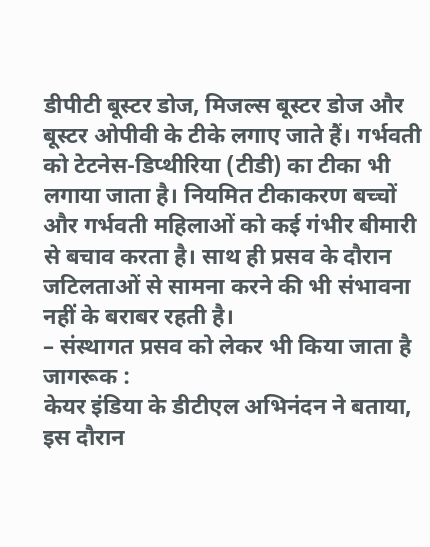डीपीटी बूस्टर डोज, मिजल्स बूस्टर डोज और बूस्टर ओपीवी के टीके लगाए जाते हैं। गर्भवती को टेटनेस-डिप्थीरिया (टीडी) का टीका भी लगाया जाता है। नियमित टीकाकरण बच्चों और गर्भवती महिलाओं को कई गंभीर बीमारी से बचाव करता है। साथ ही प्रसव के दौरान जटिलताओं से सामना करने की भी संभावना नहीं के बराबर रहती है।
– संस्थागत प्रसव को लेकर भी किया जाता है जागरूक :
केयर इंडिया के डीटीएल अभिनंदन ने बताया, इस दौरान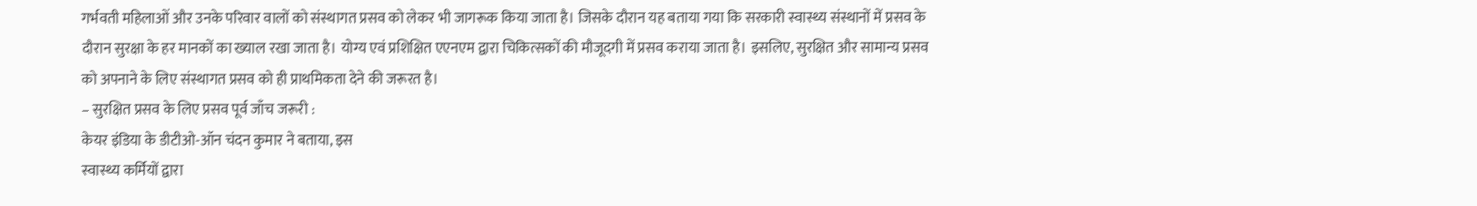गर्भवती महिलाओं और उनके परिवार वालों को संस्थागत प्रसव को लेकर भी जागरूक किया जाता है। जिसके दौरान यह बताया गया कि सरकारी स्वास्थ्य संस्थानों में प्रसव के दौरान सुरक्षा के हर मानकों का ख्याल रखा जाता है। योग्य एवं प्रशिक्षित एएनएम द्वारा चिकित्सकों की मौजूदगी में प्रसव कराया जाता है। इसलिए, सुरक्षित और सामान्य प्रसव को अपनाने के लिए संस्थागत प्रसव को ही प्राथमिकता देने की जरूरत है।
– सुरक्षित प्रसव के लिए प्रसव पूर्व जाँच जरूरी :
केयर इंडिया के डीटीओ-ऑन चंदन कुमार ने बताया, इस
स्वास्थ्य कर्मियों द्वारा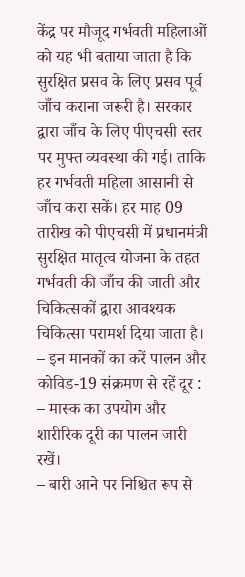केंद्र पर मौजूद गर्भवती महिलाओं को यह भी बताया जाता है कि सुरक्षित प्रसव के लिए प्रसव पूर्व जाँच कराना जरूरी है। सरकार द्वारा जाँच के लिए पीएचसी स्तर पर मुफ्त व्यवस्था की गई। ताकि हर गर्भवती महिला आसानी से जाँच करा सकें। हर माह 09 तारीख को पीएचसी में प्रधानमंत्री सुरक्षित मातृत्व योजना के तहत गर्भवती की जाँच की जाती और चिकित्सकों द्वारा आवश्यक चिकित्सा परामर्श दिया जाता है।
– इन मानकों का करें पालन और कोविड-19 संक्रमण से रहें दूर :
– मास्क का उपयोग और शारीरिक दूरी का पालन जारी रखें।
– बारी आने पर निश्चित रूप से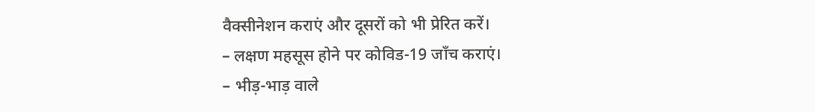वैक्सीनेशन कराएं और दूसरों को भी प्रेरित करें।
– लक्षण महसूस होने पर कोविड-19 जाँच कराएं।
– भीड़-भाड़ वाले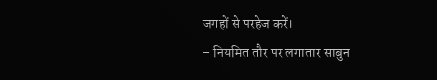जगहों से परहेज करें।
– नियमित तौर पर लगातार साबुन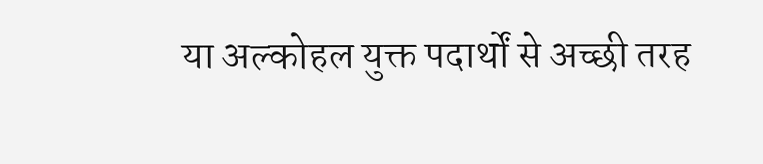या अल्कोहल युक्त पदार्थों से अच्छी तरह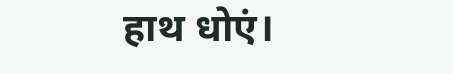हाथ धोएं।